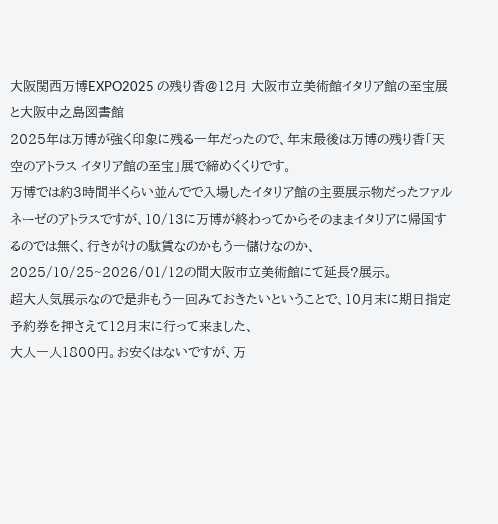大阪関西万博EXPO2025 の残り香@12月 大阪市立美術館イタリア館の至宝展 と大阪中之島図書館
2025年は万博が強く印象に残る一年だったので、年末最後は万博の残り香「天空のアトラス イタリア館の至宝」展で締めくくりです。
万博では約3時間半くらい並んでで入場したイタリア館の主要展示物だったファルネーゼのアトラスですが、10/13に万博が終わってからそのままイタリアに帰国するのでは無く、行きがけの駄賃なのかもう一儲けなのか、2025/10/25~2026/01/12の間大阪市立美術館にて延長?展示。
超大人気展示なので是非もう一回みておきたいということで、10月末に期日指定予約券を押さえて12月末に行って来ました、
大人一人1800円。お安くはないですが、万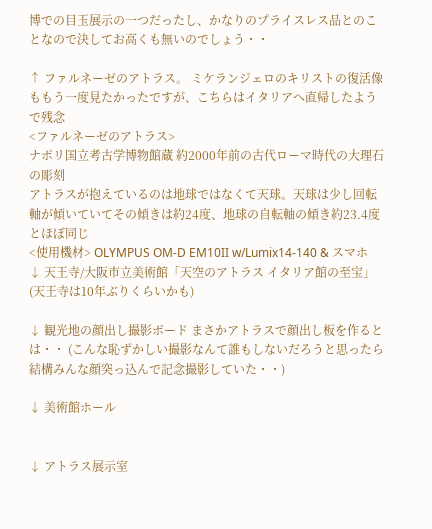博での目玉展示の一つだったし、かなりのプライスレス品とのことなので決してお高くも無いのでしょう・・

↑ ファルネーゼのアトラス。 ミケランジェロのキリストの復活像ももう一度見たかったですが、こちらはイタリアへ直帰したようで残念
<ファルネーゼのアトラス>
ナポリ国立考古学博物館蔵 約2000年前の古代ローマ時代の大理石の彫刻
アトラスが抱えているのは地球ではなくて天球。天球は少し回転軸が傾いていてその傾きは約24度、地球の自転軸の傾き約23.4度とほぼ同じ
<使用機材> OLYMPUS OM-D EM10II w/Lumix14-140 & スマホ
↓ 天王寺/大阪市立美術館「天空のアトラス イタリア館の至宝」(天王寺は10年ぶりくらいかも)

↓ 観光地の顔出し撮影ボード まさかアトラスで顔出し板を作るとは・・ (こんな恥ずかしい撮影なんて誰もしないだろうと思ったら結構みんな顔突っ込んで記念撮影していた・・)

↓ 美術館ホール


↓ アトラス展示室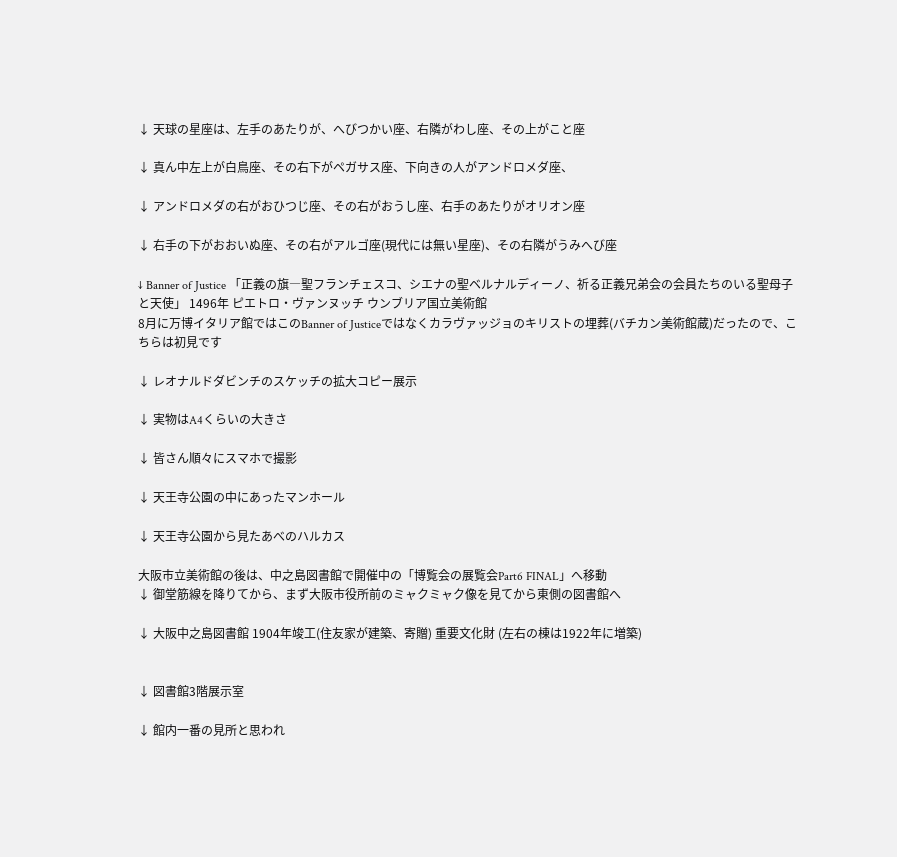↓ 天球の星座は、左手のあたりが、へびつかい座、右隣がわし座、その上がこと座

↓ 真ん中左上が白鳥座、その右下がペガサス座、下向きの人がアンドロメダ座、

↓ アンドロメダの右がおひつじ座、その右がおうし座、右手のあたりがオリオン座

↓ 右手の下がおおいぬ座、その右がアルゴ座(現代には無い星座)、その右隣がうみへび座

↓ Banner of Justice 「正義の旗―聖フランチェスコ、シエナの聖ベルナルディーノ、祈る正義兄弟会の会員たちのいる聖母子と天使」 1496年 ピエトロ・ヴァンヌッチ ウンブリア国立美術館
8月に万博イタリア館ではこのBanner of Justiceではなくカラヴァッジョのキリストの埋葬(バチカン美術館蔵)だったので、こちらは初見です

↓ レオナルドダビンチのスケッチの拡大コピー展示

↓ 実物はA4くらいの大きさ

↓ 皆さん順々にスマホで撮影

↓ 天王寺公園の中にあったマンホール

↓ 天王寺公園から見たあべのハルカス

大阪市立美術館の後は、中之島図書館で開催中の「博覧会の展覧会Part6 FINAL」へ移動
↓ 御堂筋線を降りてから、まず大阪市役所前のミャクミャク像を見てから東側の図書館へ

↓ 大阪中之島図書館 1904年竣工(住友家が建築、寄贈) 重要文化財 (左右の棟は1922年に増築)


↓ 図書館3階展示室

↓ 館内一番の見所と思われ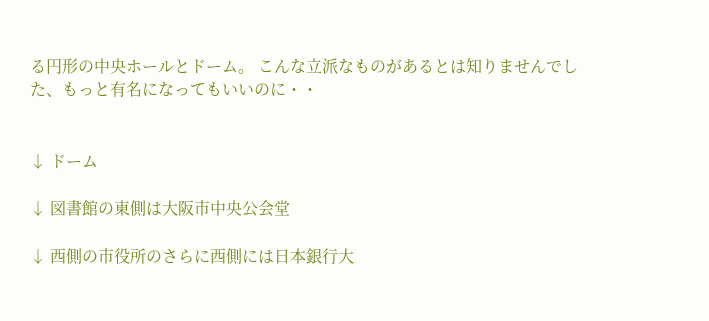る円形の中央ホールとドーム。 こんな立派なものがあるとは知りませんでした、もっと有名になってもいいのに・・


↓ ドーム

↓ 図書館の東側は大阪市中央公会堂

↓ 西側の市役所のさらに西側には日本銀行大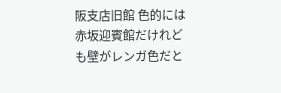阪支店旧館 色的には赤坂迎賓館だけれども壁がレンガ色だと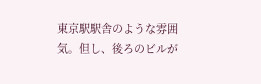東京駅駅舎のような雰囲気。但し、後ろのビルが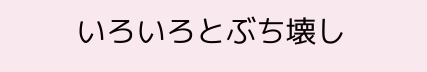いろいろとぶち壊し